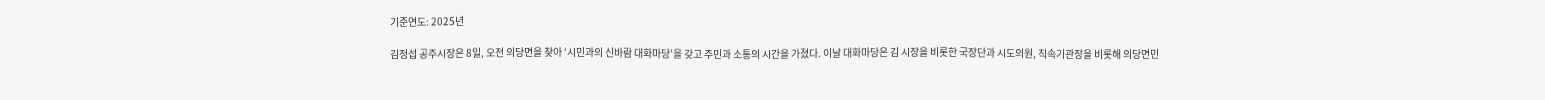기준연도: 2025년

김정섭 공주시장은 8일, 오전 의당면을 찾아 ‘시민과의 신바람 대화마당’을 갖고 주민과 소통의 시간을 가졌다. 이날 대화마당은 김 시장을 비롯한 국장단과 시도의원, 직속기관장을 비롯해 의당면민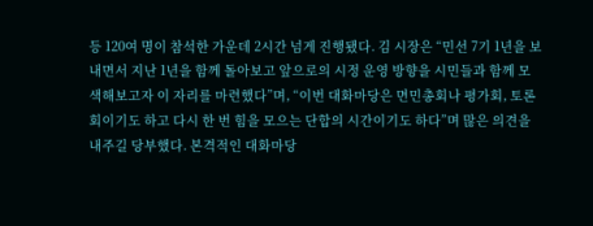등 120여 명이 참석한 가운데 2시간 넘게 진행됐다. 김 시장은 “민선 7기 1년을 보내면서 지난 1년을 함께 돌아보고 앞으로의 시정 운영 방향을 시민들과 함께 모색해보고자 이 자리를 마련했다”며, “이번 대화마당은 면민총회나 평가회, 토론회이기도 하고 다시 한 번 힘을 모으는 단합의 시간이기도 하다”며 많은 의견을 내주길 당부했다. 본격적인 대화마당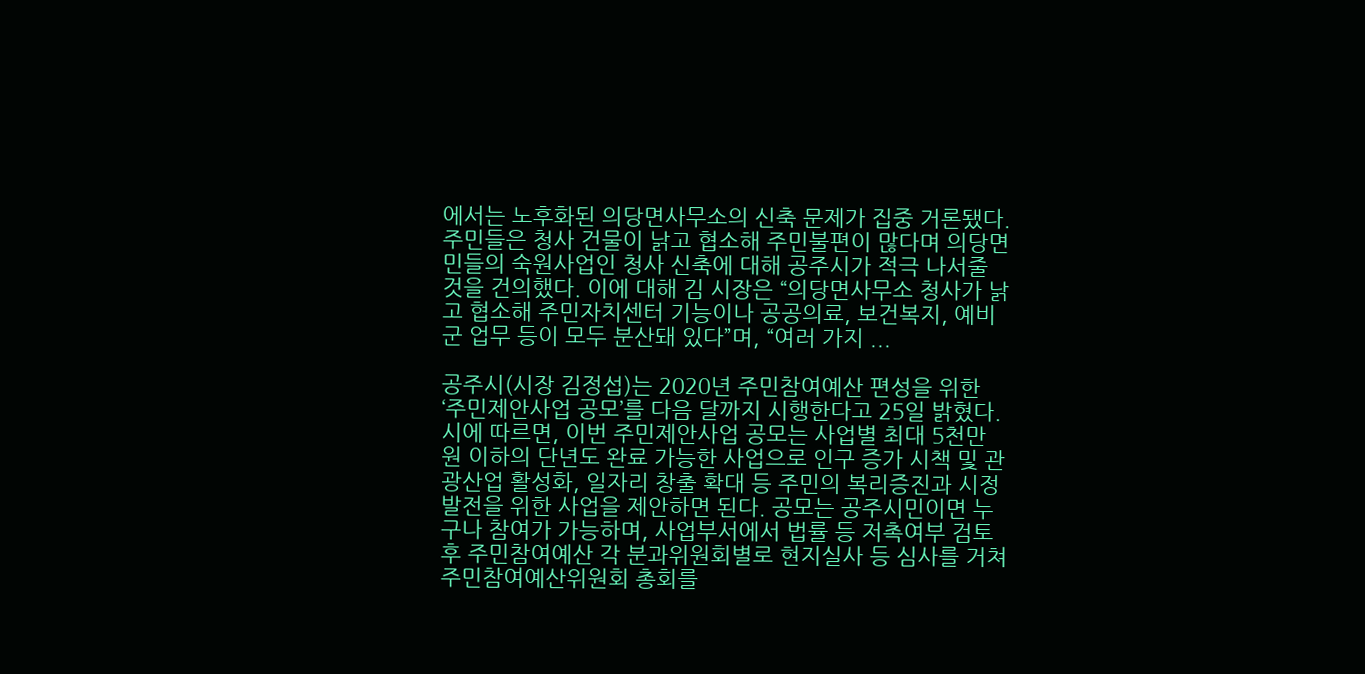에서는 노후화된 의당면사무소의 신축 문제가 집중 거론됐다. 주민들은 청사 건물이 낡고 협소해 주민불편이 많다며 의당면민들의 숙원사업인 청사 신축에 대해 공주시가 적극 나서줄 것을 건의했다. 이에 대해 김 시장은 “의당면사무소 청사가 낡고 협소해 주민자치센터 기능이나 공공의료, 보건복지, 예비군 업무 등이 모두 분산돼 있다”며, “여러 가지 ...

공주시(시장 김정섭)는 2020년 주민참여예산 편성을 위한 ‘주민제안사업 공모’를 다음 달까지 시행한다고 25일 밝혔다. 시에 따르면, 이번 주민제안사업 공모는 사업별 최대 5천만 원 이하의 단년도 완료 가능한 사업으로 인구 증가 시책 및 관광산업 활성화, 일자리 창출 확대 등 주민의 복리증진과 시정발전을 위한 사업을 제안하면 된다. 공모는 공주시민이면 누구나 참여가 가능하며, 사업부서에서 법률 등 저촉여부 검토 후 주민참여예산 각 분과위원회별로 현지실사 등 심사를 거쳐 주민참여예산위원회 총회를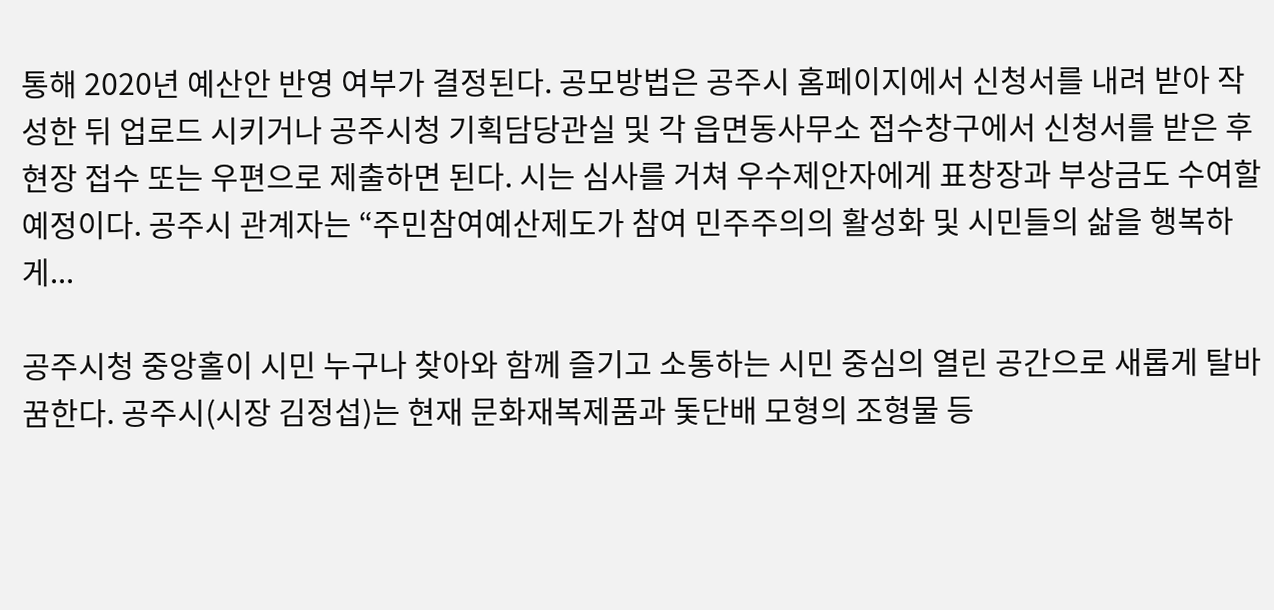통해 2020년 예산안 반영 여부가 결정된다. 공모방법은 공주시 홈페이지에서 신청서를 내려 받아 작성한 뒤 업로드 시키거나 공주시청 기획담당관실 및 각 읍면동사무소 접수창구에서 신청서를 받은 후 현장 접수 또는 우편으로 제출하면 된다. 시는 심사를 거쳐 우수제안자에게 표창장과 부상금도 수여할 예정이다. 공주시 관계자는 “주민참여예산제도가 참여 민주주의의 활성화 및 시민들의 삶을 행복하게...

공주시청 중앙홀이 시민 누구나 찾아와 함께 즐기고 소통하는 시민 중심의 열린 공간으로 새롭게 탈바꿈한다. 공주시(시장 김정섭)는 현재 문화재복제품과 돛단배 모형의 조형물 등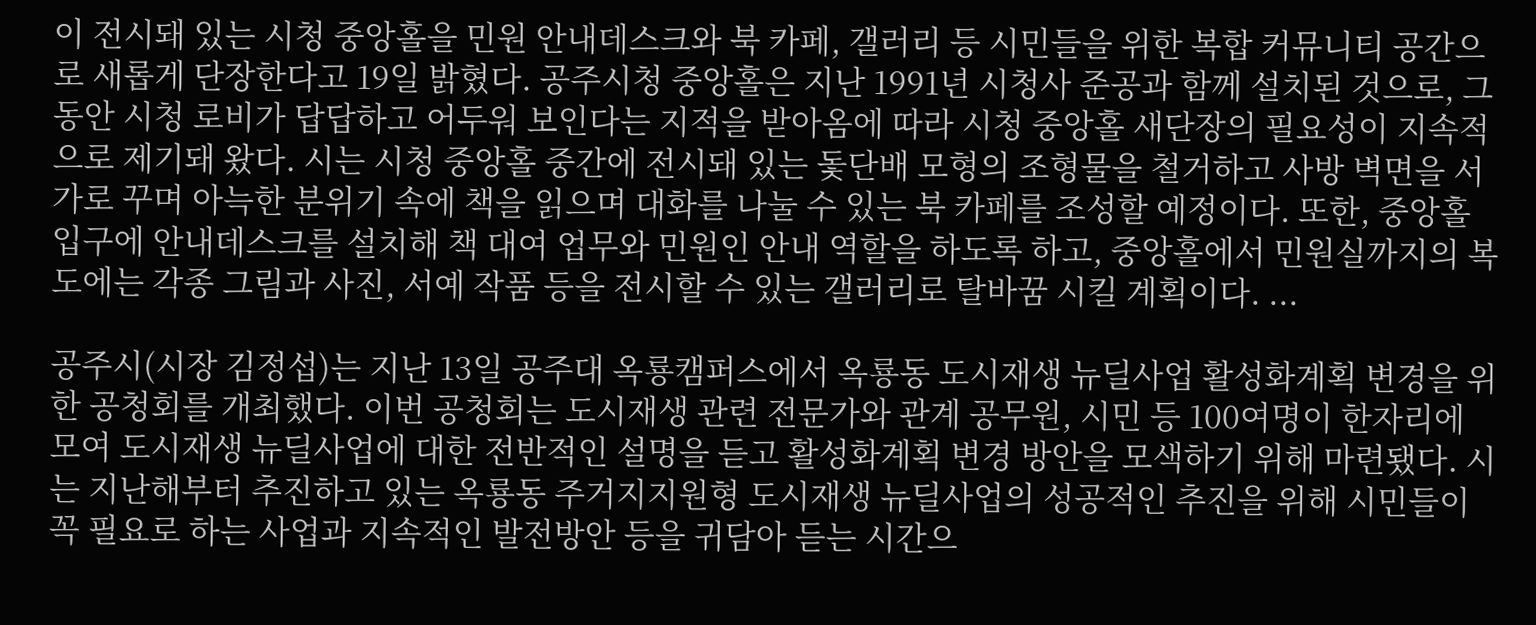이 전시돼 있는 시청 중앙홀을 민원 안내데스크와 북 카페, 갤러리 등 시민들을 위한 복합 커뮤니티 공간으로 새롭게 단장한다고 19일 밝혔다. 공주시청 중앙홀은 지난 1991년 시청사 준공과 함께 설치된 것으로, 그동안 시청 로비가 답답하고 어두워 보인다는 지적을 받아옴에 따라 시청 중앙홀 새단장의 필요성이 지속적으로 제기돼 왔다. 시는 시청 중앙홀 중간에 전시돼 있는 돛단배 모형의 조형물을 철거하고 사방 벽면을 서가로 꾸며 아늑한 분위기 속에 책을 읽으며 대화를 나눌 수 있는 북 카페를 조성할 예정이다. 또한, 중앙홀 입구에 안내데스크를 설치해 책 대여 업무와 민원인 안내 역할을 하도록 하고, 중앙홀에서 민원실까지의 복도에는 각종 그림과 사진, 서예 작품 등을 전시할 수 있는 갤러리로 탈바꿈 시킬 계획이다. ...

공주시(시장 김정섭)는 지난 13일 공주대 옥룡캠퍼스에서 옥룡동 도시재생 뉴딜사업 활성화계획 변경을 위한 공청회를 개최했다. 이번 공청회는 도시재생 관련 전문가와 관계 공무원, 시민 등 100여명이 한자리에 모여 도시재생 뉴딜사업에 대한 전반적인 설명을 듣고 활성화계획 변경 방안을 모색하기 위해 마련됐다. 시는 지난해부터 추진하고 있는 옥룡동 주거지지원형 도시재생 뉴딜사업의 성공적인 추진을 위해 시민들이 꼭 필요로 하는 사업과 지속적인 발전방안 등을 귀담아 듣는 시간으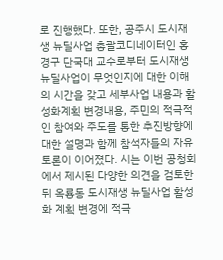로 진행했다. 또한, 공주시 도시재생 뉴딜사업 총괄코디네이터인 홍경구 단국대 교수로부터 도시재생 뉴딜사업이 무엇인지에 대한 이해의 시간을 갖고 세부사업 내용과 활성화계획 변경내용, 주민의 적극적인 참여와 주도를 통한 추진방향에 대한 설명과 함께 참석자들의 자유토론이 이어졌다. 시는 이번 공청회에서 제시된 다양한 의견을 검토한 뒤 옥룡동 도시재생 뉴딜사업 활성화 계획 변경에 적극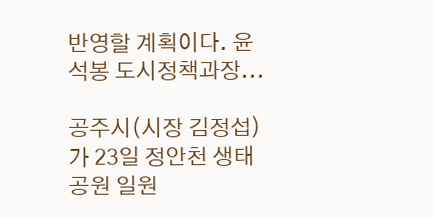반영할 계획이다. 윤석봉 도시정책과장...

공주시(시장 김정섭)가 23일 정안천 생태공원 일원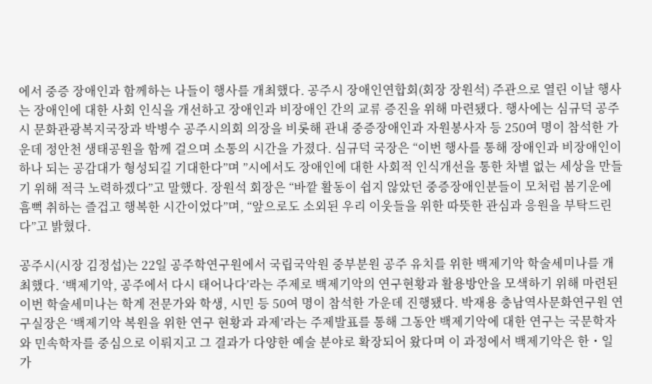에서 중증 장애인과 함께하는 나들이 행사를 개최했다. 공주시 장애인연합회(회장 장원석) 주관으로 열린 이날 행사는 장애인에 대한 사회 인식을 개선하고 장애인과 비장애인 간의 교류 증진을 위해 마련됐다. 행사에는 심규덕 공주시 문화관광복지국장과 박병수 공주시의회 의장을 비롯해 관내 중증장애인과 자원봉사자 등 250여 명이 참석한 가운데 정안천 생태공원을 함께 걸으며 소통의 시간을 가졌다. 심규덕 국장은 “이번 행사를 통해 장애인과 비장애인이 하나 되는 공감대가 형성되길 기대한다”며 ”시에서도 장애인에 대한 사회적 인식개선을 통한 차별 없는 세상을 만들기 위해 적극 노력하겠다”고 말했다. 장원석 회장은 “바깥 활동이 쉽지 않았던 중증장애인분들이 모처럼 봄기운에 흠뻑 취하는 즐겁고 행복한 시간이었다”며, “앞으로도 소외된 우리 이웃들을 위한 따뜻한 관심과 응원을 부탁드린다”고 밝혔다.

공주시(시장 김정섭)는 22일 공주학연구원에서 국립국악원 중부분원 공주 유치를 위한 백제기악 학술세미나를 개최했다. ‘백제기악, 공주에서 다시 태어나다’라는 주제로 백제기악의 연구현황과 활용방안을 모색하기 위해 마련된 이번 학술세미나는 학계 전문가와 학생, 시민 등 50여 명이 참석한 가운데 진행됐다. 박재용 충남역사문화연구원 연구실장은 ‘백제기악 복원을 위한 연구 현황과 과제’라는 주제발표를 통해 그동안 백제기악에 대한 연구는 국문학자와 민속학자를 중심으로 이뤄지고 그 결과가 다양한 예술 분야로 확장되어 왔다며 이 과정에서 백제기악은 한・일 가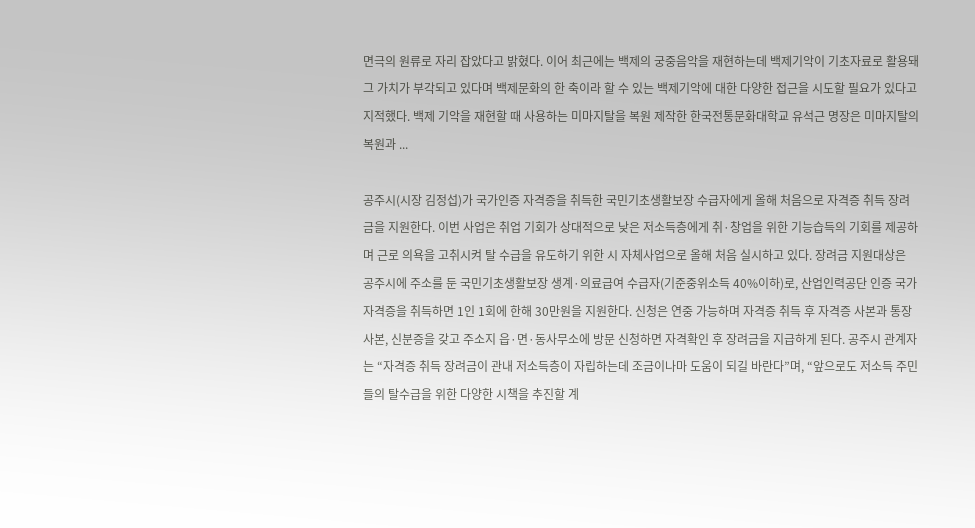면극의 원류로 자리 잡았다고 밝혔다. 이어 최근에는 백제의 궁중음악을 재현하는데 백제기악이 기초자료로 활용돼 그 가치가 부각되고 있다며 백제문화의 한 축이라 할 수 있는 백제기악에 대한 다양한 접근을 시도할 필요가 있다고 지적했다. 백제 기악을 재현할 때 사용하는 미마지탈을 복원 제작한 한국전통문화대학교 유석근 명장은 미마지탈의 복원과 ...

공주시(시장 김정섭)가 국가인증 자격증을 취득한 국민기초생활보장 수급자에게 올해 처음으로 자격증 취득 장려금을 지원한다. 이번 사업은 취업 기회가 상대적으로 낮은 저소득층에게 취·창업을 위한 기능습득의 기회를 제공하며 근로 의욕을 고취시켜 탈 수급을 유도하기 위한 시 자체사업으로 올해 처음 실시하고 있다. 장려금 지원대상은 공주시에 주소를 둔 국민기초생활보장 생계·의료급여 수급자(기준중위소득 40%이하)로, 산업인력공단 인증 국가자격증을 취득하면 1인 1회에 한해 30만원을 지원한다. 신청은 연중 가능하며 자격증 취득 후 자격증 사본과 통장 사본, 신분증을 갖고 주소지 읍·면·동사무소에 방문 신청하면 자격확인 후 장려금을 지급하게 된다. 공주시 관계자는 “자격증 취득 장려금이 관내 저소득층이 자립하는데 조금이나마 도움이 되길 바란다”며, “앞으로도 저소득 주민들의 탈수급을 위한 다양한 시책을 추진할 계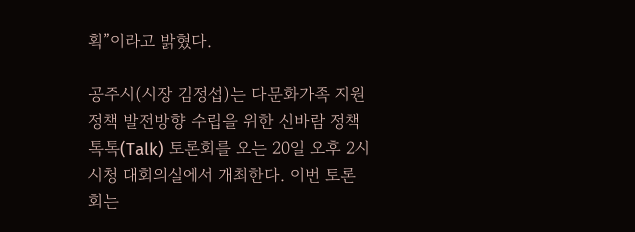획”이라고 밝혔다.

공주시(시장 김정섭)는 다문화가족 지원정책 발전방향 수립을 위한 신바람 정책톡톡(Talk) 토론회를 오는 20일 오후 2시 시청 대회의실에서 개최한다. 이번 토론회는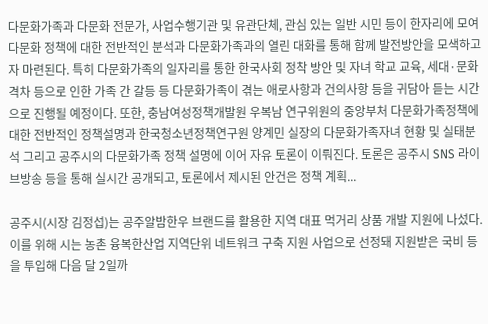다문화가족과 다문화 전문가, 사업수행기관 및 유관단체, 관심 있는 일반 시민 등이 한자리에 모여 다문화 정책에 대한 전반적인 분석과 다문화가족과의 열린 대화를 통해 함께 발전방안을 모색하고자 마련된다. 특히 다문화가족의 일자리를 통한 한국사회 정착 방안 및 자녀 학교 교육, 세대·문화격차 등으로 인한 가족 간 갈등 등 다문화가족이 겪는 애로사항과 건의사항 등을 귀담아 듣는 시간으로 진행될 예정이다. 또한, 충남여성정책개발원 우복남 연구위원의 중앙부처 다문화가족정책에 대한 전반적인 정책설명과 한국청소년정책연구원 양계민 실장의 다문화가족자녀 현황 및 실태분석 그리고 공주시의 다문화가족 정책 설명에 이어 자유 토론이 이뤄진다. 토론은 공주시 SNS 라이브방송 등을 통해 실시간 공개되고, 토론에서 제시된 안건은 정책 계획...

공주시(시장 김정섭)는 공주알밤한우 브랜드를 활용한 지역 대표 먹거리 상품 개발 지원에 나섰다. 이를 위해 시는 농촌 융복한산업 지역단위 네트워크 구축 지원 사업으로 선정돼 지원받은 국비 등을 투입해 다음 달 2일까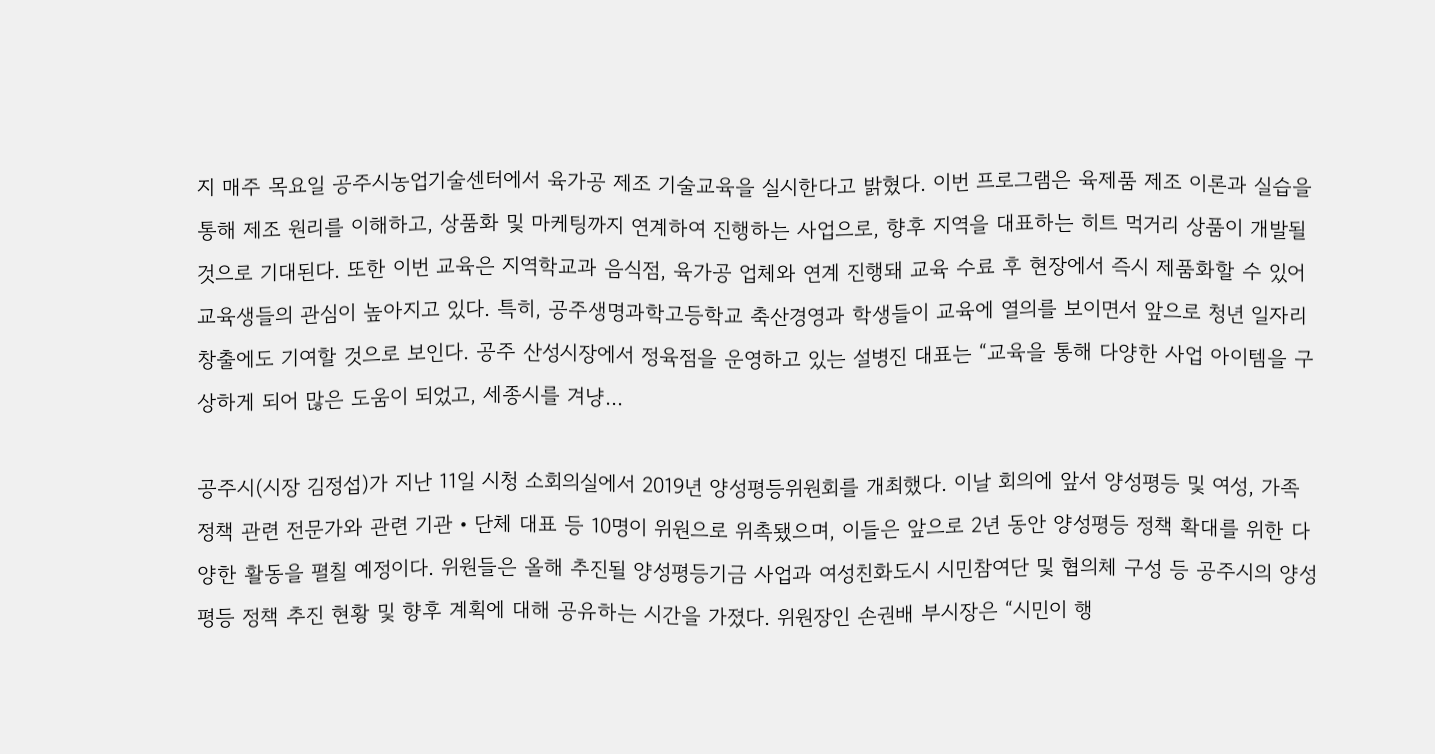지 매주 목요일 공주시농업기술센터에서 육가공 제조 기술교육을 실시한다고 밝혔다. 이번 프로그램은 육제품 제조 이론과 실습을 통해 제조 원리를 이해하고, 상품화 및 마케팅까지 연계하여 진행하는 사업으로, 향후 지역을 대표하는 히트 먹거리 상품이 개발될 것으로 기대된다. 또한 이번 교육은 지역학교과 음식점, 육가공 업체와 연계 진행돼 교육 수료 후 현장에서 즉시 제품화할 수 있어 교육생들의 관심이 높아지고 있다. 특히, 공주생명과학고등학교 축산경영과 학생들이 교육에 열의를 보이면서 앞으로 청년 일자리 창출에도 기여할 것으로 보인다. 공주 산성시장에서 정육점을 운영하고 있는 설병진 대표는 “교육을 통해 다양한 사업 아이템을 구상하게 되어 많은 도움이 되었고, 세종시를 겨냥...

공주시(시장 김정섭)가 지난 11일 시청 소회의실에서 2019년 양성평등위원회를 개최했다. 이날 회의에 앞서 양성평등 및 여성, 가족 정책 관련 전문가와 관련 기관・단체 대표 등 10명이 위원으로 위촉됐으며, 이들은 앞으로 2년 동안 양성평등 정책 확대를 위한 다양한 활동을 펼칠 예정이다. 위원들은 올해 추진될 양성평등기금 사업과 여성친화도시 시민참여단 및 협의체 구성 등 공주시의 양성평등 정책 추진 현황 및 향후 계획에 대해 공유하는 시간을 가졌다. 위원장인 손권배 부시장은 “시민이 행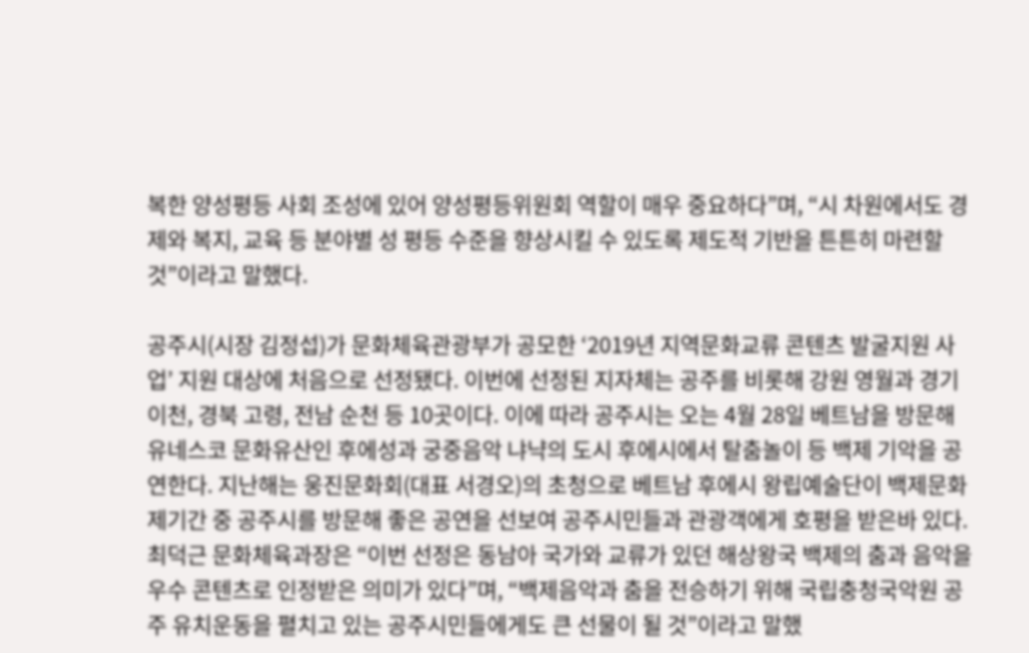복한 양성평등 사회 조성에 있어 양성평등위원회 역할이 매우 중요하다”며, “시 차원에서도 경제와 복지, 교육 등 분야별 성 평등 수준을 향상시킬 수 있도록 제도적 기반을 튼튼히 마련할 것”이라고 말했다.

공주시(시장 김정섭)가 문화체육관광부가 공모한 ‘2019년 지역문화교류 콘텐츠 발굴지원 사업’ 지원 대상에 처음으로 선정됐다. 이번에 선정된 지자체는 공주를 비롯해 강원 영월과 경기 이천, 경북 고령, 전남 순천 등 10곳이다. 이에 따라 공주시는 오는 4월 28일 베트남을 방문해 유네스코 문화유산인 후에성과 궁중음악 냐냑의 도시 후에시에서 탈춤놀이 등 백제 기악을 공연한다. 지난해는 웅진문화회(대표 서경오)의 초청으로 베트남 후에시 왕립예술단이 백제문화제기간 중 공주시를 방문해 좋은 공연을 선보여 공주시민들과 관광객에게 호평을 받은바 있다. 최덕근 문화체육과장은 “이번 선정은 동남아 국가와 교류가 있던 해상왕국 백제의 춤과 음악을 우수 콘텐츠로 인정받은 의미가 있다”며, “백제음악과 춤을 전승하기 위해 국립충청국악원 공주 유치운동을 펼치고 있는 공주시민들에게도 큰 선물이 될 것”이라고 말했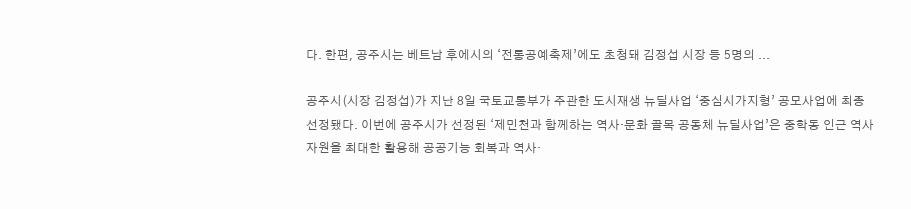다. 한편, 공주시는 베트남 후에시의 ‘전통공예축제’에도 초청돼 김정섭 시장 등 5명의 ...

공주시(시장 김정섭)가 지난 8일 국토교통부가 주관한 도시재생 뉴딜사업 ‘중심시가지형’ 공모사업에 최종 선정됐다. 이번에 공주시가 선정된 ‘제민천과 함께하는 역사·문화 골목 공동체 뉴딜사업’은 중학동 인근 역사 자원을 최대한 활용해 공공기능 회복과 역사·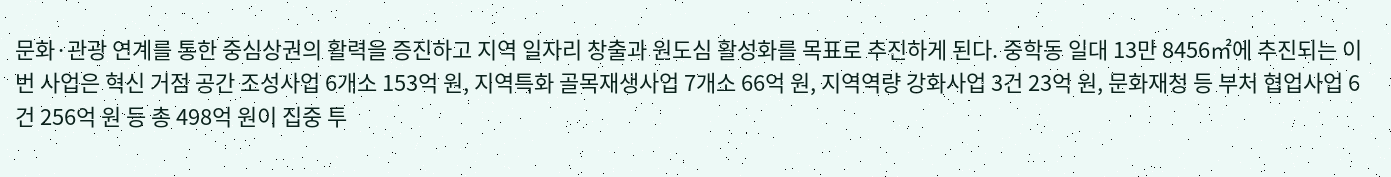문화·관광 연계를 통한 중심상권의 활력을 증진하고 지역 일자리 창출과 원도심 활성화를 목표로 추진하게 된다. 중학동 일대 13만 8456㎡에 추진되는 이번 사업은 혁신 거점 공간 조성사업 6개소 153억 원, 지역특화 골목재생사업 7개소 66억 원, 지역역량 강화사업 3건 23억 원, 문화재청 등 부처 협업사업 6건 256억 원 등 총 498억 원이 집중 투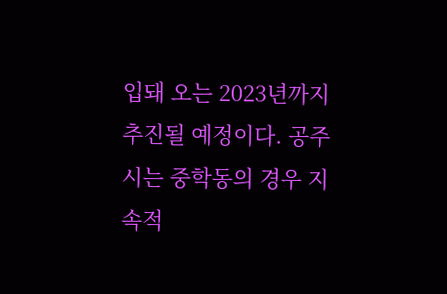입돼 오는 2023년까지 추진될 예정이다. 공주시는 중학동의 경우 지속적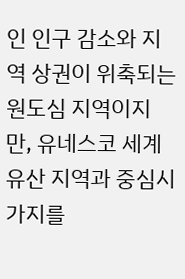인 인구 감소와 지역 상권이 위축되는 원도심 지역이지만, 유네스코 세계유산 지역과 중심시가지를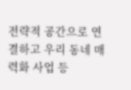전략적 공간으로 연결하고 우리 동네 매력화 사업 등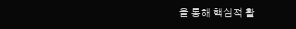을 통해 핵심적 활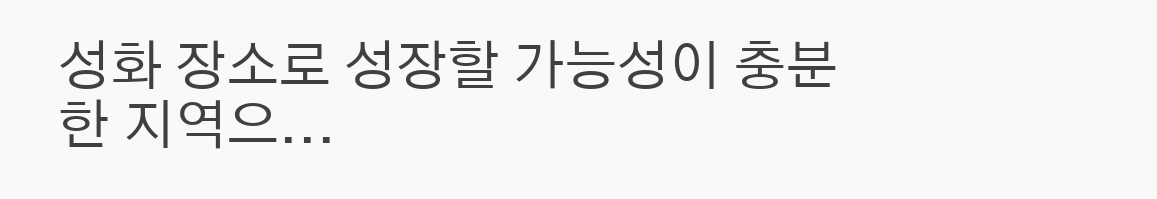성화 장소로 성장할 가능성이 충분한 지역으...